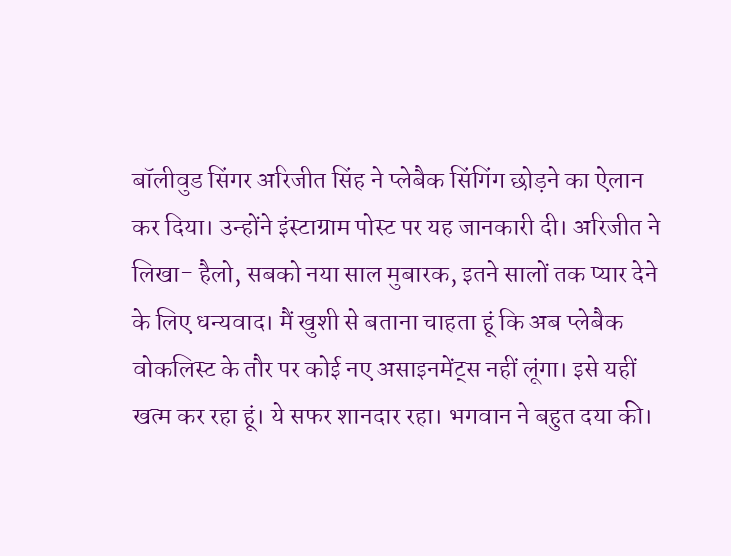बॉलीवुड सिंगर अरिजीत सिंह ने प्लेबैक सिंगिंग छोड़ने का ऐलान कर दिया। उन्होंने इंस्टाग्राम पोस्ट पर यह जानकारी दी। अरिजीत ने लिखा- हैलो, सबको नया साल मुबारक, इतने सालों तक प्यार देने के लिए धन्यवाद। मैं खुशी से बताना चाहता हूं कि अब प्लेबैक वोकलिस्ट के तौर पर कोई नए असाइनमेंट्स नहीं लूंगा। इसे यहीं खत्म कर रहा हूं। ये सफर शानदार रहा। भगवान ने बहुत दया की।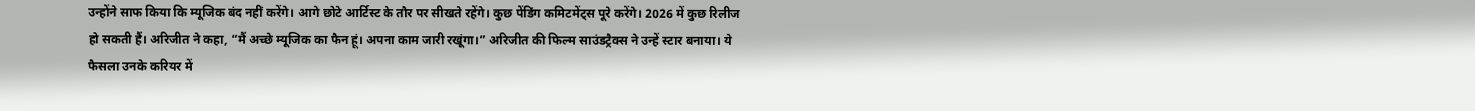उन्होंने साफ किया कि म्यूजिक बंद नहीं करेंगे। आगे छोटे आर्टिस्ट के तौर पर सीखते रहेंगे। कुछ पेंडिंग कमिटमेंट्स पूरे करेंगे। 2026 में कुछ रिलीज हो सकती हैं। अरिजीत ने कहा, “मैं अच्छे म्यूजिक का फैन हूं। अपना काम जारी रखूंगा।” अरिजीत की फिल्म साउंडट्रैक्स ने उन्हें स्टार बनाया। ये फैसला उनके करियर में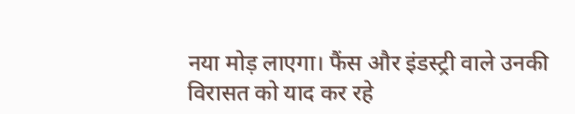नया मोड़ लाएगा। फैंस और इंडस्ट्री वाले उनकी विरासत को याद कर रहे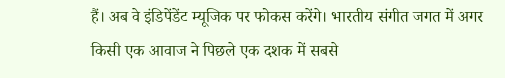हैं। अब वे इंडिपेंडेंट म्यूजिक पर फोकस करेंगे। भारतीय संगीत जगत में अगर किसी एक आवाज ने पिछले एक दशक में सबसे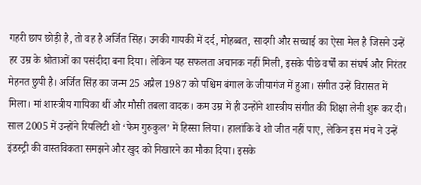गहरी छाप छोड़ी है, तो वह है अर्जित सिंह। उनकी गायकी में दर्द, मोहब्बत, सादगी और सच्चाई का ऐसा मेल है जिसने उन्हें हर उम्र के श्रोताओं का पसंदीदा बना दिया। लेकिन यह सफलता अचानक नहीं मिली, इसके पीछे वर्षों का संघर्ष और निरंतर मेहनत छुपी है। अर्जित सिंह का जन्म 25 अप्रैल 1987 को पश्चिम बंगाल के जीयागंज में हुआ। संगीत उन्हें विरासत में मिला। मां शास्त्रीय गायिका थीं और मौसी तबला वादक। कम उम्र में ही उन्होंने शास्त्रीय संगीत की शिक्षा लेनी शुरू कर दी। साल 2005 में उन्होंने रियलिटी शो ‘फेम गुरुकुल’ में हिस्सा लिया। हालांकि वे शो जीत नहीं पाए, लेकिन इस मंच ने उन्हें इंडस्ट्री की वास्तविकता समझने और खुद को निखारने का मौका दिया। इसके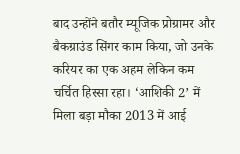बाद उन्होंने बतौर म्यूजिक प्रोग्रामर और बैकग्राउंड सिंगर काम किया, जो उनके करियर का एक अहम लेकिन कम चर्चित हिस्सा रहा। ‘आशिकी 2’ में मिला बड़ा मौका 2013 में आई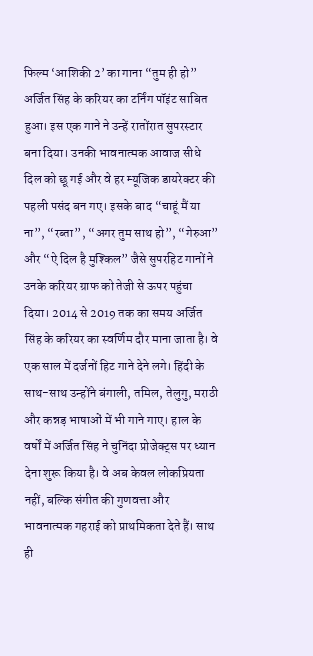फिल्म ‘आशिकी 2’ का गाना “तुम ही हो” अर्जित सिंह के करियर का टर्निंग पॉइंट साबित हुआ। इस एक गाने ने उन्हें रातोंरात सुपरस्टार बना दिया। उनकी भावनात्मक आवाज सीधे दिल को छू गई और वे हर म्यूजिक डायरेक्टर की पहली पसंद बन गए। इसके बाद “चाहूं मैं या ना”, “रब्ता”, “अगर तुम साथ हो”, “गेरुआ” और “ऐ दिल है मुश्किल” जैसे सुपरहिट गानों ने उनके करियर ग्राफ को तेजी से ऊपर पहुंचा दिया। 2014 से 2019 तक का समय अर्जित सिंह के करियर का स्वर्णिम दौर माना जाता है। वे एक साल में दर्जनों हिट गाने देने लगे। हिंदी के साथ-साथ उन्होंने बंगाली, तमिल, तेलुगु, मराठी और कन्नड़ भाषाओं में भी गाने गाए। हाल के वर्षों में अर्जित सिंह ने चुनिंदा प्रोजेक्ट्स पर ध्यान देना शुरू किया है। वे अब केवल लोकप्रियता नहीं, बल्कि संगीत की गुणवत्ता और भावनात्मक गहराई को प्राथमिकता देते हैं। साथ ही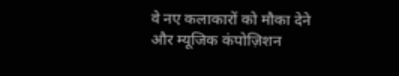वे नए कलाकारों को मौका देने और म्यूजिक कंपोज़िशन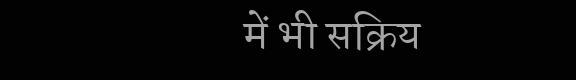में भी सक्रिय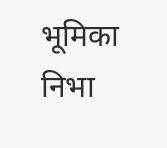भूमिका निभा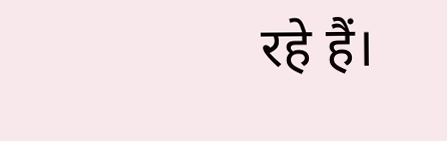रहे हैं।